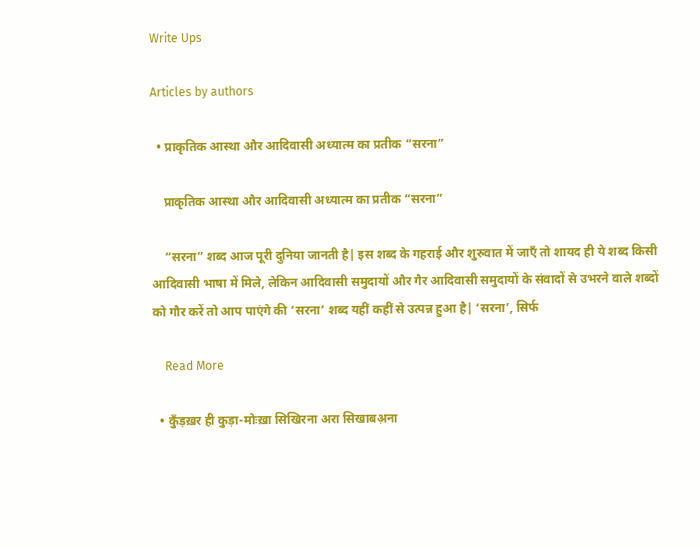Write Ups

Articles by authors

  • प्राकृतिक आस्था और आदिवासी अध्यात्म का प्रतीक “सरना”

    प्राकृतिक आस्था और आदिवासी अध्यात्म का प्रतीक “सरना”

    “सरना” शब्द आज पूरी दुनिया जानती है| इस शब्द के गहराई और शुरुवात में जाएँ तो शायद ही ये शब्द किसी आदिवासी भाषा में मिले, लेकिन आदिवासी समुदायों और गैर आदिवासी समुदायों के संवादों से उभरने वाले शब्दों को गौर करें तो आप पाएंगे की ‘सरना’ शब्द यहीं कहीं से उत्पन्न हुआ है| ‘सरना’, सिर्फ

    Read More

  • कुँड़ख़र ही कुड़ा-मोःख़ा सिखिरना अरा सिखाबअ़ना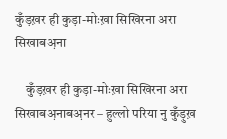कुँड़ख़र ही कुड़ा-मोःख़ा सिखिरना अरा सिखाबअ़ना

    कुँड़ख़र ही कुड़ा-मोःख़ा सिखिरना अरा सिखाबअ़नाबअ़नर – हुल्लो परिया नु कुँड़ुख़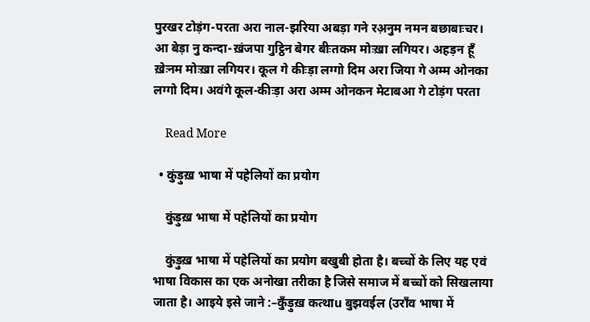पुरखर टोड़ंग-परता अरा नाल-झरिया अबड़ा गने रअ़नुम नमन बछाबाःचर। आ बेड़ा नु कन्दा-ख़ंजपा गुट्ठिन बेगर बीःतकम मोःख़ा लगियर। अहड़न हूँ ख़ेःनम मोःख़ा लगियर। कूल गे कीःड़ा लग्गो दिम अरा जिया गे अम्म ओनका लग्गो दिम। अवंगे कूल-कीःड़ा अरा अम्म ओनकन मेटाबआ गे टोड़ंग परता

    Read More

  • कुंड़ुख़ भाषा में पहेलियों का प्रयोग

    कुंड़ुख़ भाषा में पहेलियों का प्रयोग

    कुंड़ुख़ भाषा में पहेलियों का प्रयोग बखुबी होता है। बच्चों के लिए यह एवं भाषा विकास का एक अनोखा तरीका है जिसे समाज में बच्चों को सिखलाया जाता है। आइये इसे जाने :–कुँड़ुख़ कत्थाu बुझवईल (उराँव भाषा में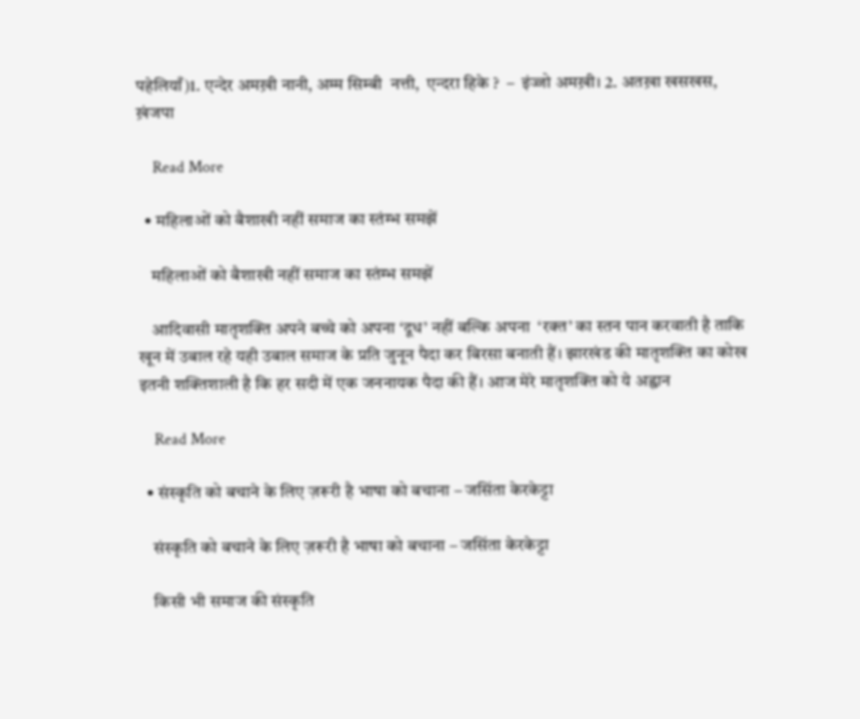पहेलियाँ)1. एन्देर अमख़ी नानी, अम्म सिम्बी  नत्ती,  एन्दरा हिके ?  –  इंज्जो अमख़ी। 2. अतख़ा खसखस, ख़ंजपा

    Read More

  • महिलाओं को बैशाखी नहीं समाज का स्तंम्भ समझें

    महिलाओं को बैशाखी नहीं समाज का स्तंम्भ समझें

    आदिवासी मातृशक्ति अपने बच्चे को अपना ‘दूध’ नहीं बल्कि अपना  ‘रक्त’ का स्तन पान करवाती है ताकि खून में उबाल रहे यही उबाल समाज के प्रति जुनून पैदा कर बिरसा बनाती हैं। झारखंड की मातृशक्ति का कोख इतनी शक्तिशाली है कि हर सदी में एक जननायक पैदा की हैं। आज मेरे मातृशक्ति को ये अह्वान

    Read More

  • संस्कृति को बचाने के लिए ज़रूरी है भाषा को बचाना – जसिंता केरकेट्टा

    संस्कृति को बचाने के लिए ज़रूरी है भाषा को बचाना – जसिंता केरकेट्टा

    किसी भी समाज की संस्कृति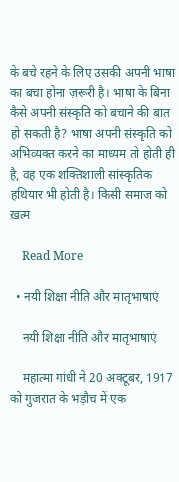के बचे रहने के लिए उसकी अपनी भाषा का बचा होना ज़रूरी है। भाषा के बिना कैसे अपनी संस्कृति को बचाने की बात हो सकती है? भाषा अपनी संस्कृति को अभिव्यक्त करने का माध्यम तो होती ही है, वह एक शक्तिशाली सांस्कृतिक हथियार भी होती है। किसी समाज को ख़त्म

    Read More

  • नयी शिक्षा नीति और मातृभाषाएं

    नयी शिक्षा नीति और मातृभाषाएं

    महात्मा गांधी ने 20 अक्टूबर, 1917 को गुजरात के भड़ौच में एक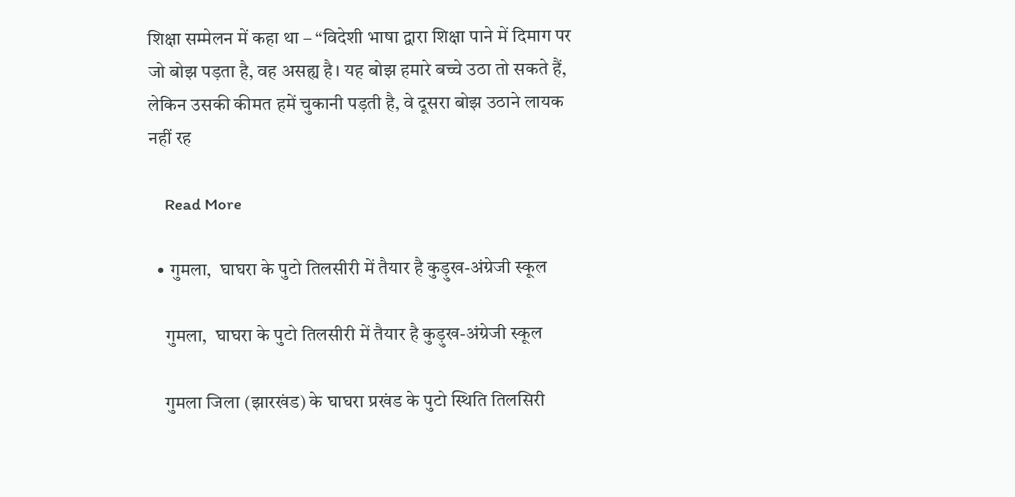शिक्षा सम्मेलन में कहा था – “विदेशी भाषा द्वारा शिक्षा पाने में दिमाग पर जो बोझ पड़ता है, वह असह्य है। यह बोझ हमारे बच्चे उठा तो सकते हैं, लेकिन उसकी कीमत हमें चुकानी पड़ती है, वे दूसरा बोझ उठाने लायक नहीं रह

    Read More

  • गुमला,  घाघरा के पुटो तिलसीरी में तैयार है कुड़ुख-अंग्रेजी स्कूल

    गुमला,  घाघरा के पुटो तिलसीरी में तैयार है कुड़ुख-अंग्रेजी स्कूल

    गुमला जिला (झारखंड) के घाघरा प्रखंड के पुटो स्थिति तिलसिरी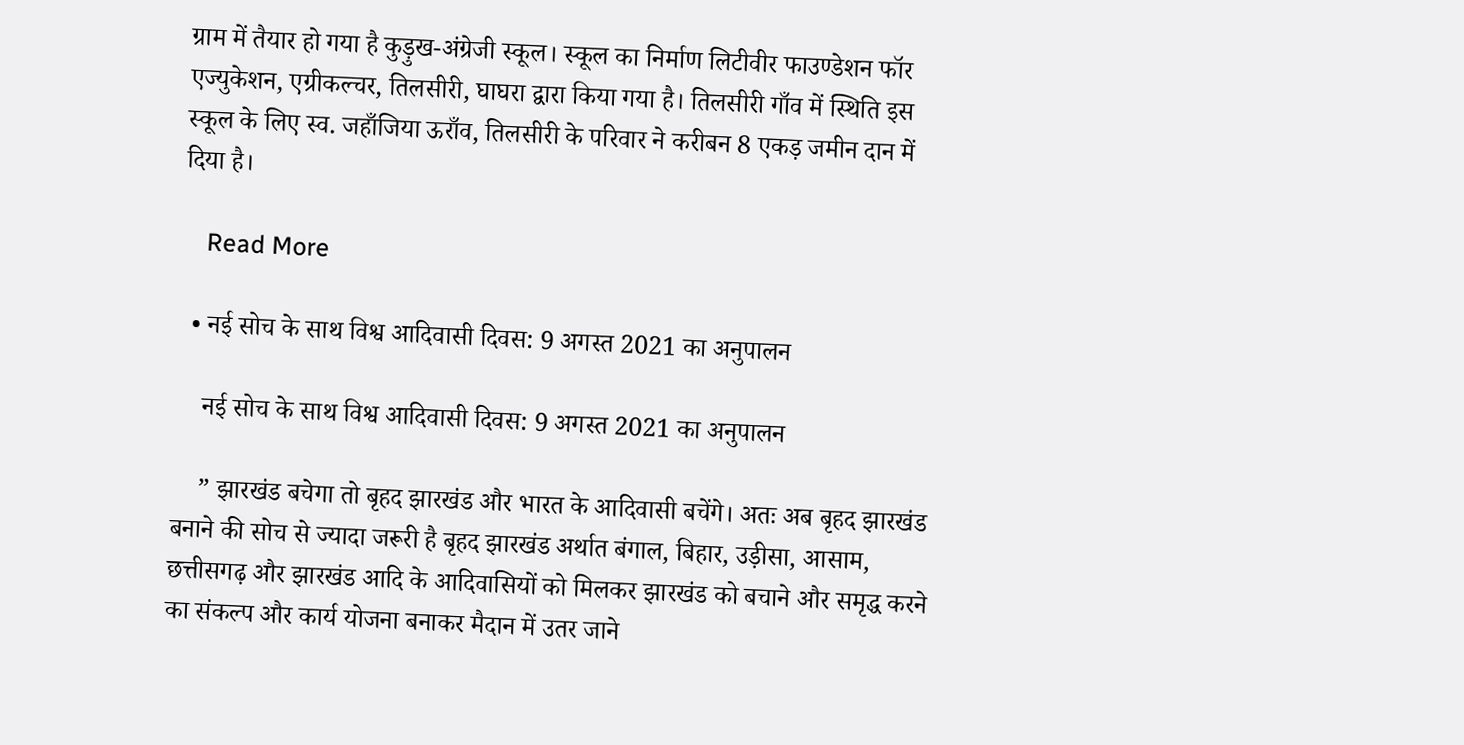ग्राम में तैयार हो गया है कुड़ुख-अंग्रेजी स्कूल। स्कूल का निर्माण लिटीवीर फाउण्डेशन फॉर एज्युकेशन, एग्रीकल्चर, तिलसीरी, घाघरा द्वारा किया गया है। तिलसीरी गाँव में स्थिति इस स्कूल के लिए स्व. जहाँजिया ऊराँव, तिलसीरी के परिवार ने करीबन 8 एकड़ जमीन दान में दिया है।

    Read More

  • नई सोच के साथ विश्व आदिवासी दिवस: 9 अगस्त 2021 का अनुपालन

    नई सोच के साथ विश्व आदिवासी दिवस: 9 अगस्त 2021 का अनुपालन

    ” झारखंड बचेगा तो बृहद झारखंड और भारत के आदिवासी बचेंगे। अतः अब बृहद झारखंड बनाने की सोच से ज्यादा जरूरी है बृहद झारखंड अर्थात बंगाल, बिहार, उड़ीसा, आसाम, छत्तीसगढ़ और झारखंड आदि के आदिवासियों को मिलकर झारखंड को बचाने और समृद्ध करने का संकल्प और कार्य योजना बनाकर मैदान में उतर जाने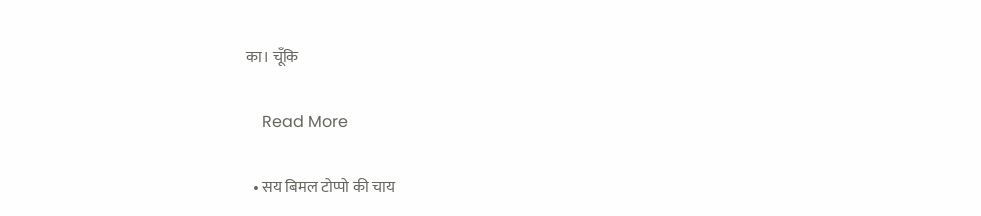का। चूँकि

    Read More

  • सय बिमल टोप्पो की चाय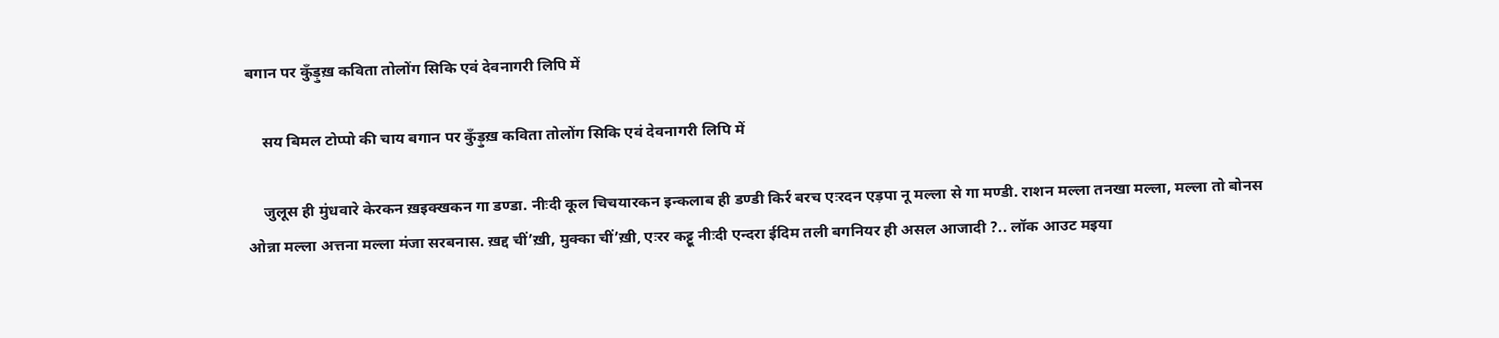बगान पर कुँड़ुख़ कविता तोलोंग सिकि एवं देवनागरी लिपि में

    सय बिमल टोप्पो की चाय बगान पर कुँड़ुख़ कविता तोलोंग सिकि एवं देवनागरी लिपि में

    जुलूस ही मुंधवारे केरकन ख़इक्खकन गा डण्डा. नीःदी कूल चिचयारकन इन्कलाब ही डण्डी किर्र बरच एःरदन एड़पा नू मल्ला से गा मण्डी. राशन मल्ला तनखा मल्ला, मल्ला तो बोनस ओन्ना मल्ला अत्तना मल्ला मंजा सरबनास. ख़द्द चीं’ख़ी, मुक्का चीं’ख़ी‚ एःरर कट्टू नीःदी एन्दरा ईदिम तली बगनियर ही असल आजादी ?.. लॉक आउट मइया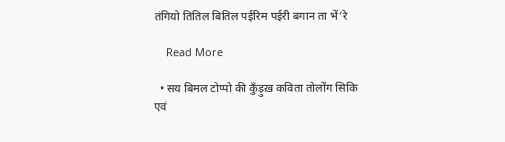तंगियो तितिल बितिल पईरिम पईरी बगान ता भें’रे

    Read More

  • सय बिमल टोप्पो की कुँड़ुख़ कविता तोलोंग सिकि एवं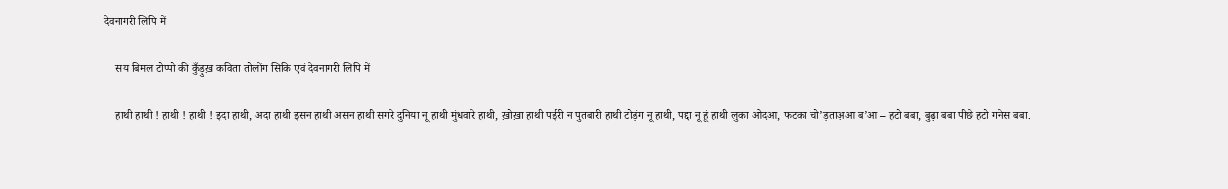देवनागरी लिपि में

    सय बिमल टोप्पो की कुँड़ुख़ कविता तोलोंग सिकि एवं देवनागरी लिपि में

    हाथी हाथी ! हाथी ! हाथी ! इदा हाथी, अदा हाथी इसन हाथी असन हाथी सगरे दुनिया नू हाथी मुंधवारे हाथी, ख़ोख़ा हाथी पईरी न पुतबारी हाथी टोड़ंग नू हाथी, पद्दा नू हूं हाथी लुका ओदआ, फटका चो’ड़ताअ़आ ब’आ – हटो बबा, बुढ़ा बबा पीछे हटो गनेस बबा.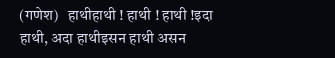(गणेश)   हाथीहाथी ! हाथी ! हाथी !इदा हाथी, अदा हाथीइसन हाथी असन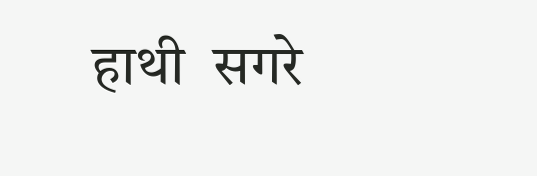हाथी  सगरे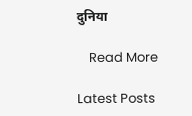दुनिया

    Read More

Latest Posts